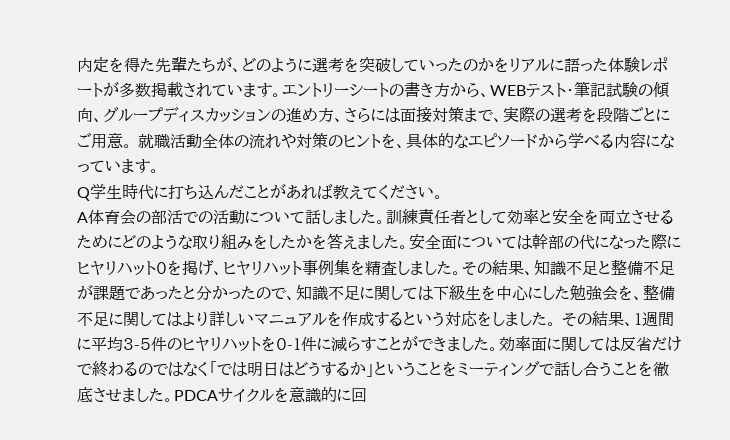内定を得た先輩たちが、どのように選考を突破していったのかをリアルに語った体験レポートが多数掲載されています。エントリーシートの書き方から、WEBテスト・筆記試験の傾向、グループディスカッションの進め方、さらには面接対策まで、実際の選考を段階ごとにご用意。 就職活動全体の流れや対策のヒントを、具体的なエピソードから学べる内容になっています。
Q学生時代に打ち込んだことがあれば教えてください。
A体育会の部活での活動について話しました。訓練責任者として効率と安全を両立させるためにどのような取り組みをしたかを答えました。安全面については幹部の代になった際にヒヤリハット0を掲げ、ヒヤリハット事例集を精査しました。その結果、知識不足と整備不足が課題であったと分かったので、知識不足に関しては下級生を中心にした勉強会を、整備不足に関してはより詳しいマニュアルを作成するという対応をしました。 その結果、1週間に平均3-5件のヒヤリハットを0-1件に減らすことができました。効率面に関しては反省だけで終わるのではなく「では明日はどうするか」ということをミーティングで話し合うことを徹底させました。PDCAサイクルを意識的に回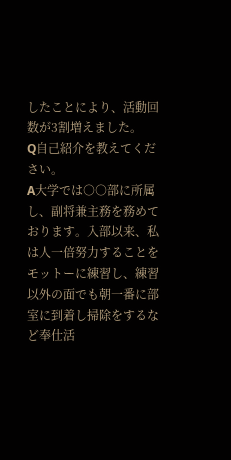したことにより、活動回数が3割増えました。
Q自己紹介を教えてください。
A大学では○○部に所属し、副将兼主務を務めております。入部以来、私は人一倍努力することをモットーに練習し、練習以外の面でも朝一番に部室に到着し掃除をするなど奉仕活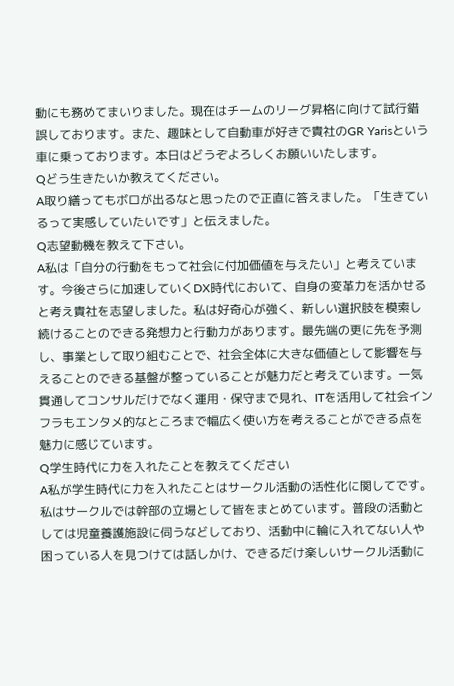動にも務めてまいりました。現在はチームのリーグ昇格に向けて試行錯誤しております。また、趣味として自動車が好きで貴社のGR Yarisという車に乗っております。本日はどうぞよろしくお願いいたします。
Qどう生きたいか教えてください。
A取り繕ってもボロが出るなと思ったので正直に答えました。「生きているって実感していたいです」と伝えました。
Q志望動機を教えて下さい。
A私は「自分の行動をもって社会に付加価値を与えたい」と考えています。今後さらに加速していくDX時代において、自身の変革力を活かせると考え貴社を志望しました。私は好奇心が強く、新しい選択肢を模索し続けることのできる発想力と行動力があります。最先端の更に先を予測し、事業として取り組むことで、社会全体に大きな価値として影響を与えることのできる基盤が整っていることが魅力だと考えています。一気貫通してコンサルだけでなく運用・保守まで見れ、ITを活用して社会インフラもエンタメ的なところまで幅広く使い方を考えることができる点を魅力に感じています。
Q学生時代に力を入れたことを教えてください
A私が学生時代に力を入れたことはサークル活動の活性化に関してです。私はサークルでは幹部の立場として皆をまとめています。普段の活動としては児童養護施設に伺うなどしており、活動中に輪に入れてない人や困っている人を見つけては話しかけ、できるだけ楽しいサークル活動に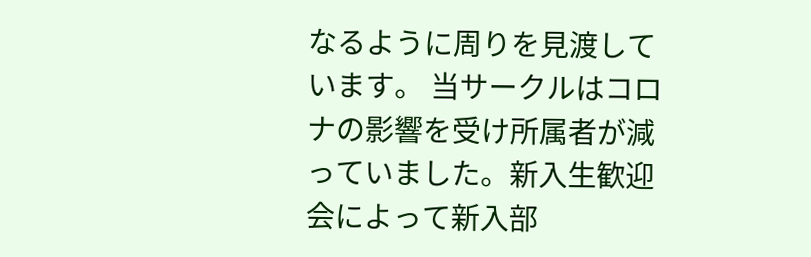なるように周りを見渡しています。 当サークルはコロナの影響を受け所属者が減っていました。新入生歓迎会によって新入部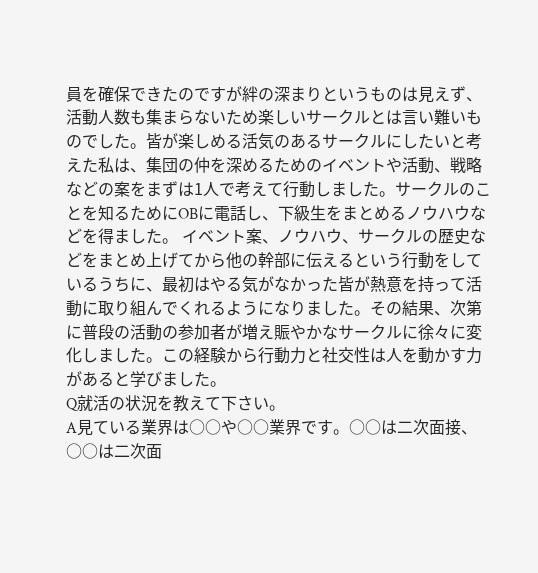員を確保できたのですが絆の深まりというものは見えず、活動人数も集まらないため楽しいサークルとは言い難いものでした。皆が楽しめる活気のあるサークルにしたいと考えた私は、集団の仲を深めるためのイベントや活動、戦略などの案をまずは1人で考えて行動しました。サークルのことを知るためにOBに電話し、下級生をまとめるノウハウなどを得ました。 イベント案、ノウハウ、サークルの歴史などをまとめ上げてから他の幹部に伝えるという行動をしているうちに、最初はやる気がなかった皆が熱意を持って活動に取り組んでくれるようになりました。その結果、次第に普段の活動の参加者が増え賑やかなサークルに徐々に変化しました。この経験から行動力と社交性は人を動かす力があると学びました。
Q就活の状況を教えて下さい。
A見ている業界は○○や○○業界です。○○は二次面接、○○は二次面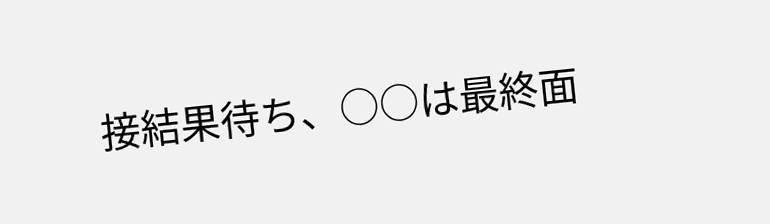接結果待ち、○○は最終面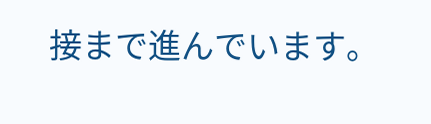接まで進んでいます。